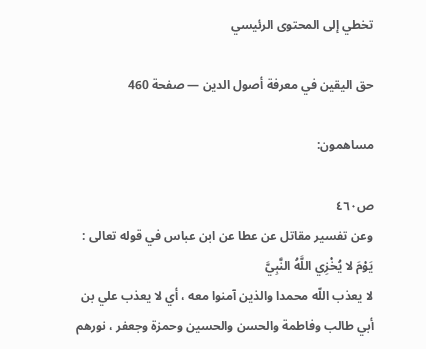تخطي إلى المحتوى الرئيسي

حق اليقين في معرفة أصول الدين — صفحة 460

مساهمون:

ص٤٦٠
وعن تفسير مقاتل عن عطا عن ابن عباس في قوله تعالى :
يَوْمَ لا يُخْزِي اللَّهُ النَّبِيَّ
لا يعذب اللّه محمدا والذين آمنوا معه ، أي لا يعذب علي بن أبي طالب وفاطمة والحسن والحسين وحمزة وجعفر ، نورهم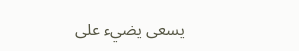يسعى يضيء على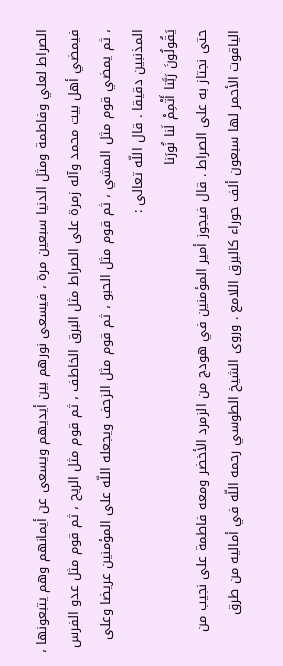الصراط لعلي وفاطمة ومثل الدنيا سبعين مرة ، فيسعى نورهم بين أيديهم ويسعى عن أيمانهم وهم يتبعونها ، فيمضي أهل بيت محمد وآله زمرة على الصراط مثل البرق الخاطف ، ثم قوم مثل الريح ، ثم قوم مثل عدو الفرس ، ثم يمضي قوم مثل المشي ، ثم قوم مثل الحبو ، ثم قوم مثل الزحف ويجعله اللّه على المؤمنين عريضا وعلى المذنبين دقيقا . قال اللّه تعالى :
يَقُولُونَ رَبَّنا أَتْمِمْ لَنا نُورَنا
حتى نجتاز به على الصراط . قال فيجوز أمير المؤمنين في هودج من الزمرد الأخضر ومعه فاطمة على نجيب من الياقوت الأحمر لها سبعون ألف حوراء كالبرق اللامع . وروى الشيخ الطوسي رحمه اللّه في أماليه من طرق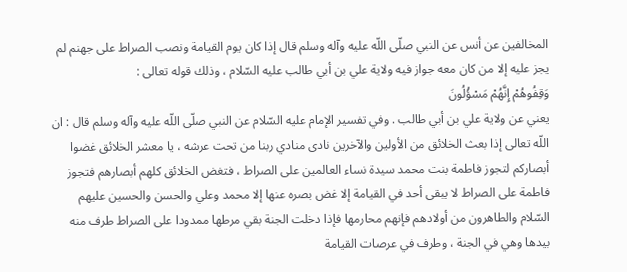المخالفين عن أنس عن النبي صلّى اللّه عليه وآله وسلم قال إذا كان يوم القيامة ونصب الصراط على جهنم لم يجز عليه إلا من كان معه جواز فيه ولاية علي بن أبي طالب عليه السّلام ، وذلك قوله تعالى :
وَقِفُوهُمْ إِنَّهُمْ مَسْؤُلُونَ
يعني عن ولاية علي بن أبي طالب . وفي تفسير الإمام عليه السّلام عن النبي صلّى اللّه عليه وآله وسلم قال : ان اللّه تعالى إذا بعث الخلائق من الأولين والآخرين نادى منادي ربنا من تحت عرشه ، يا معشر الخلائق غضوا أبصاركم لتجوز فاطمة بنت محمد سيدة نساء العالمين على الصراط ، فتغض الخلائق كلهم أبصارهم فتجوز فاطمة على الصراط لا يبقى أحد في القيامة إلا غض بصره عنها إلا محمد وعلي والحسن والحسين عليهم السّلام والطاهرون من أولادهم فإنهم محارمها فإذا دخلت الجنة بقي مرطها ممدودا على الصراط طرف منه بيدها وهي في الجنة ، وطرف في عرصات القيامة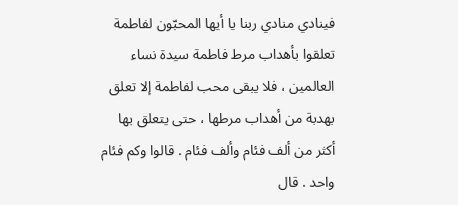فينادي منادي ربنا يا أيها المحبّون لفاطمة تعلقوا بأهداب مرط فاطمة سيدة نساء العالمين ، فلا يبقى محب لفاطمة إلا تعلق بهدبة من أهداب مرطها ، حتى يتعلق بها أكثر من ألف فئام وألف فئام . قالوا وكم فئام واحد . قال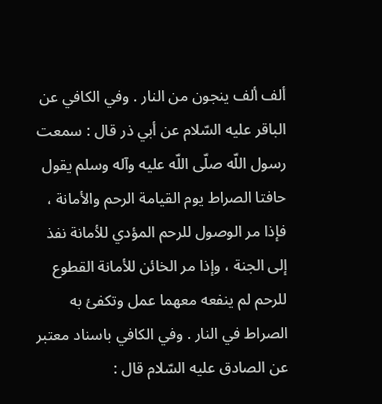ألف ألف ينجون من النار . وفي الكافي عن الباقر عليه السّلام عن أبي ذر قال : سمعت رسول اللّه صلّى اللّه عليه وآله وسلم يقول حافتا الصراط يوم القيامة الرحم والأمانة ، فإذا مر الوصول للرحم المؤدي للأمانة نفذ إلى الجنة ، وإذا مر الخائن للأمانة القطوع للرحم لم ينفعه معهما عمل وتكفئ به الصراط في النار . وفي الكافي باسناد معتبر عن الصادق عليه السّلام قال :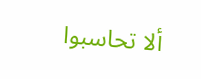ألا تحاسبوا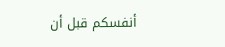أنفسكم قبل أن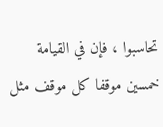تحاسبوا ، فإن في القيامة خمسين موقفا كل موقف مثل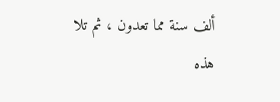ألف سنة مما تعدون ، ثم تلا هذه